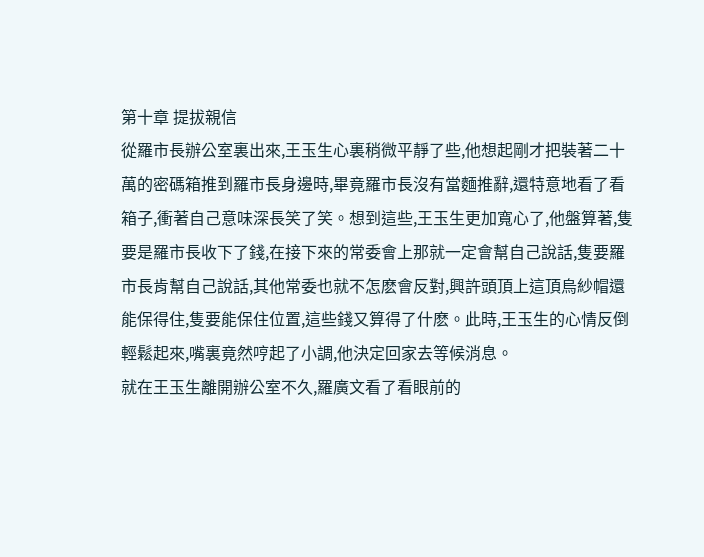第十章 提拔親信
從羅市長辦公室裏出來,王玉生心裏稍微平靜了些,他想起剛才把裝著二十萬的密碼箱推到羅市長身邊時,畢竟羅市長沒有當麵推辭,還特意地看了看箱子,衝著自己意味深長笑了笑。想到這些,王玉生更加寬心了,他盤算著,隻要是羅市長收下了錢,在接下來的常委會上那就一定會幫自己說話,隻要羅市長肯幫自己說話,其他常委也就不怎麽會反對,興許頭頂上這頂烏紗帽還能保得住,隻要能保住位置,這些錢又算得了什麽。此時,王玉生的心情反倒輕鬆起來,嘴裏竟然哼起了小調,他決定回家去等候消息。
就在王玉生離開辦公室不久,羅廣文看了看眼前的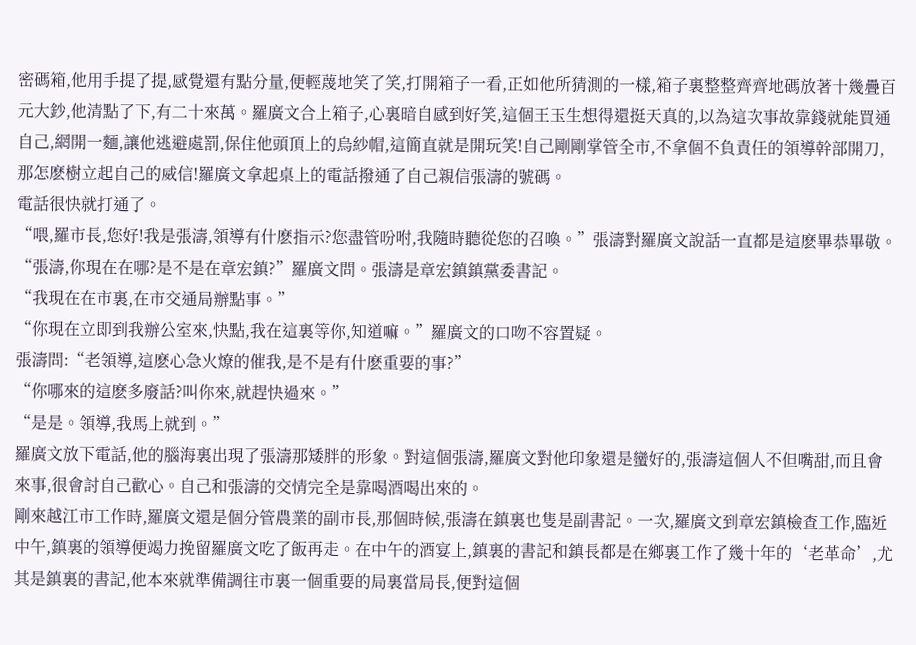密碼箱,他用手提了提,感覺還有點分量,便輕蔑地笑了笑,打開箱子一看,正如他所猜測的一樣,箱子裏整整齊齊地碼放著十幾疊百元大鈔,他清點了下,有二十來萬。羅廣文合上箱子,心裏暗自感到好笑,這個王玉生想得還挺天真的,以為這次事故靠錢就能買通自己,網開一麵,讓他逃避處罰,保住他頭頂上的烏紗帽,這簡直就是開玩笑!自己剛剛掌管全市,不拿個不負責任的領導幹部開刀,那怎麽樹立起自己的威信!羅廣文拿起桌上的電話撥通了自己親信張濤的號碼。
電話很快就打通了。
“喂,羅市長,您好!我是張濤,領導有什麽指示?您盡管吩咐,我隨時聽從您的召喚。”張濤對羅廣文說話一直都是這麽畢恭畢敬。
“張濤,你現在在哪?是不是在章宏鎮?”羅廣文問。張濤是章宏鎮鎮黨委書記。
“我現在在市裏,在市交通局辦點事。”
“你現在立即到我辦公室來,快點,我在這裏等你,知道嘛。”羅廣文的口吻不容置疑。
張濤問:“老領導,這麽心急火燎的催我,是不是有什麽重要的事?”
“你哪來的這麽多廢話?叫你來,就趕快過來。”
“是是。領導,我馬上就到。”
羅廣文放下電話,他的腦海裏出現了張濤那矮胖的形象。對這個張濤,羅廣文對他印象還是蠻好的,張濤這個人不但嘴甜,而且會來事,很會討自己歡心。自己和張濤的交情完全是靠喝酒喝出來的。
剛來越江市工作時,羅廣文還是個分管農業的副市長,那個時候,張濤在鎮裏也隻是副書記。一次,羅廣文到章宏鎮檢查工作,臨近中午,鎮裏的領導便竭力挽留羅廣文吃了飯再走。在中午的酒宴上,鎮裏的書記和鎮長都是在鄉裏工作了幾十年的‘老革命’,尤其是鎮裏的書記,他本來就準備調往市裏一個重要的局裏當局長,便對這個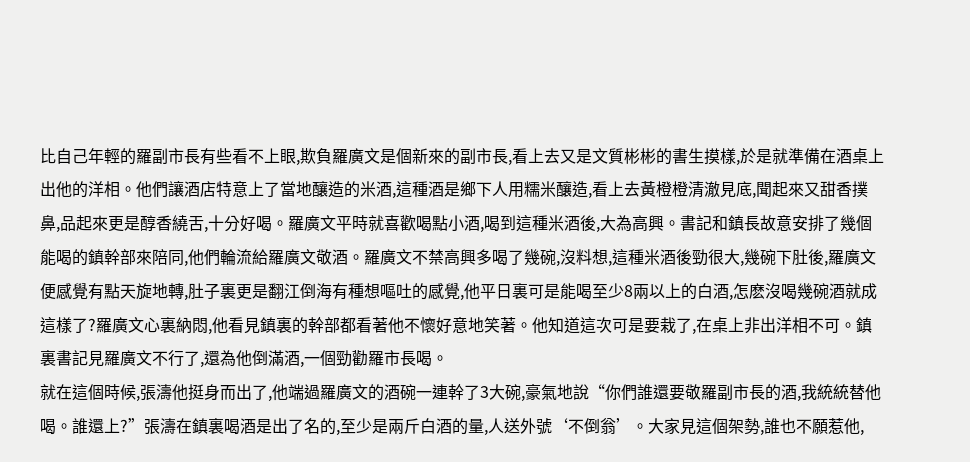比自己年輕的羅副市長有些看不上眼,欺負羅廣文是個新來的副市長,看上去又是文質彬彬的書生摸樣,於是就準備在酒桌上出他的洋相。他們讓酒店特意上了當地釀造的米酒,這種酒是鄉下人用糯米釀造,看上去黃橙橙清澈見底,聞起來又甜香撲鼻,品起來更是醇香繞舌,十分好喝。羅廣文平時就喜歡喝點小酒,喝到這種米酒後,大為高興。書記和鎮長故意安排了幾個能喝的鎮幹部來陪同,他們輪流給羅廣文敬酒。羅廣文不禁高興多喝了幾碗,沒料想,這種米酒後勁很大,幾碗下肚後,羅廣文便感覺有點天旋地轉,肚子裏更是翻江倒海有種想嘔吐的感覺,他平日裏可是能喝至少8兩以上的白酒,怎麽沒喝幾碗酒就成這樣了?羅廣文心裏納悶,他看見鎮裏的幹部都看著他不懷好意地笑著。他知道這次可是要栽了,在桌上非出洋相不可。鎮裏書記見羅廣文不行了,還為他倒滿酒,一個勁勸羅市長喝。
就在這個時候,張濤他挺身而出了,他端過羅廣文的酒碗一連幹了3大碗,豪氣地說“你們誰還要敬羅副市長的酒,我統統替他喝。誰還上?”張濤在鎮裏喝酒是出了名的,至少是兩斤白酒的量,人送外號‘不倒翁’。大家見這個架勢,誰也不願惹他,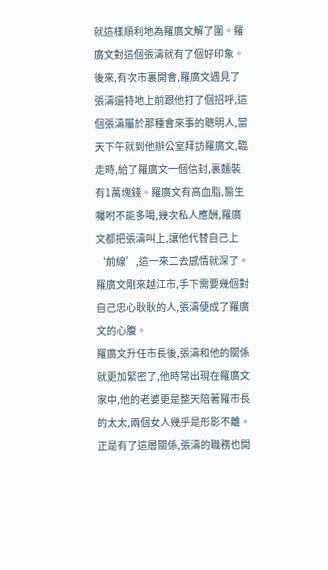就這樣順利地為羅廣文解了圍。羅廣文對這個張濤就有了個好印象。後來,有次市裏開會,羅廣文遇見了張濤還特地上前跟他打了個招呼,這個張濤屬於那種會來事的聰明人,當天下午就到他辦公室拜訪羅廣文,臨走時,給了羅廣文一個信封,裏麵裝有1萬塊錢。羅廣文有高血脂,醫生囑咐不能多喝,幾次私人應酬,羅廣文都把張濤叫上,讓他代替自己上‘前線’,這一來二去感情就深了。羅廣文剛來越江市,手下需要幾個對自己忠心耿耿的人,張濤便成了羅廣文的心腹。
羅廣文升任市長後,張濤和他的關係就更加緊密了,他時常出現在羅廣文家中,他的老婆更是整天陪著羅市長的太太,兩個女人幾乎是形影不離。正是有了這層關係,張濤的職務也開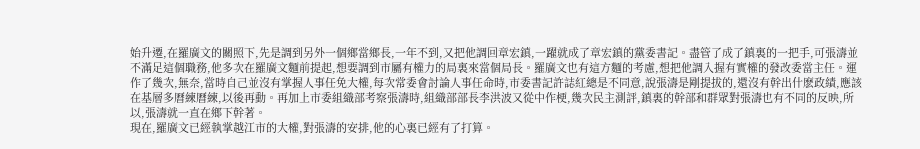始升遷,在羅廣文的關照下,先是調到另外一個鄉當鄉長,一年不到,又把他調回章宏鎮,一躍就成了章宏鎮的黨委書記。盡管了成了鎮裏的一把手,可張濤並不滿足這個職務,他多次在羅廣文麵前提起,想要調到市屬有權力的局裏來當個局長。羅廣文也有這方麵的考慮,想把他調入握有實權的發改委當主任。運作了幾次,無奈,當時自己並沒有掌握人事任免大權,每次常委會討論人事任命時,市委書記許誌紅總是不同意,說張濤是剛提拔的,還沒有幹出什麽政績,應該在基層多曆練曆練,以後再動。再加上市委組織部考察張濤時,組織部部長李洪波又從中作梗,幾次民主測評,鎮裏的幹部和群眾對張濤也有不同的反映,所以,張濤就一直在鄉下幹著。
現在,羅廣文已經執掌越江市的大權,對張濤的安排,他的心裏已經有了打算。